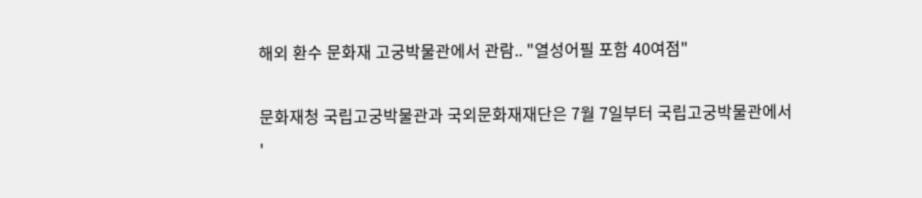해외 환수 문화재 고궁박물관에서 관람.. "열성어필 포함 40여점"

문화재청 국립고궁박물관과 국외문화재재단은 7월 7일부터 국립고궁박물관에서 '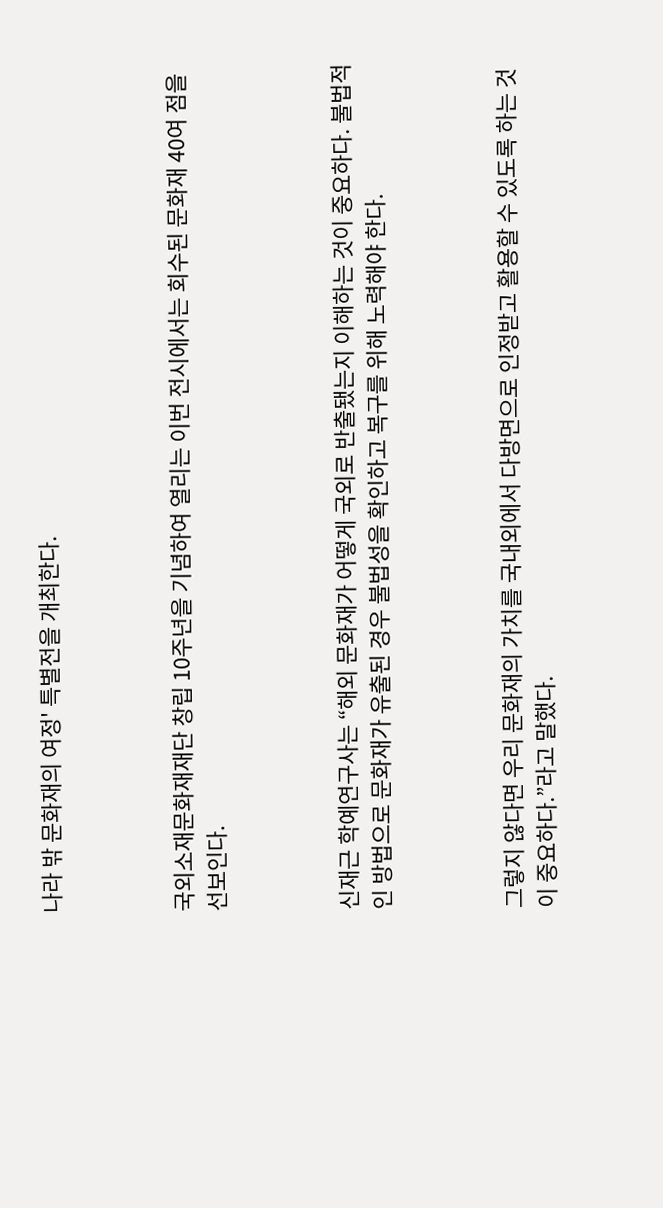나라 밖 문화재의 여정' 특별전을 개최한다.



국외소재문화재재단 창립 10주년을 기념하여 열리는 이번 전시에서는 회수된 문화재 40여 점을 선보인다.



신재근 학예연구사는 “해외 문화재가 어떻게 국외로 반출됐는지 이해하는 것이 중요하다. 불법적인 방법으로 문화재가 유출된 경우 불법성을 확인하고 복구를 위해 노력해야 한다.



그렇지 않다면 우리 문화재의 가치를 국내외에서 다방면으로 인정받고 활용할 수 있도록 하는 것이 중요하다.”라고 말했다.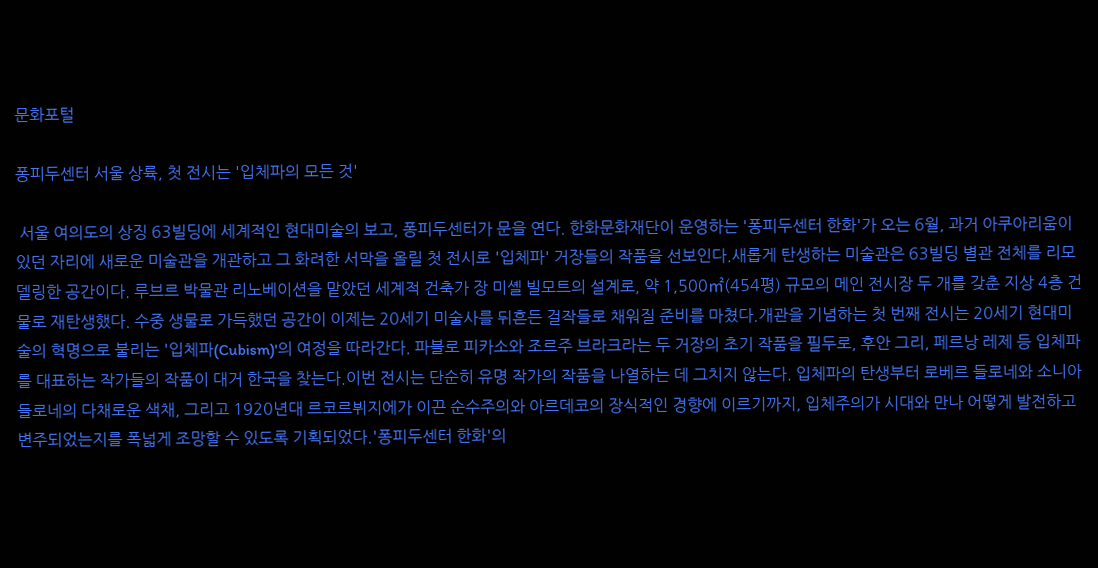문화포털

퐁피두센터 서울 상륙, 첫 전시는 '입체파의 모든 것'

 서울 여의도의 상징 63빌딩에 세계적인 현대미술의 보고, 퐁피두센터가 문을 연다. 한화문화재단이 운영하는 '퐁피두센터 한화'가 오는 6월, 과거 아쿠아리움이 있던 자리에 새로운 미술관을 개관하고 그 화려한 서막을 올릴 첫 전시로 '입체파' 거장들의 작품을 선보인다.새롭게 탄생하는 미술관은 63빌딩 별관 전체를 리모델링한 공간이다. 루브르 박물관 리노베이션을 맡았던 세계적 건축가 장 미셸 빌모트의 설계로, 약 1,500㎡(454평) 규모의 메인 전시장 두 개를 갖춘 지상 4층 건물로 재탄생했다. 수중 생물로 가득했던 공간이 이제는 20세기 미술사를 뒤흔든 걸작들로 채워질 준비를 마쳤다.개관을 기념하는 첫 번째 전시는 20세기 현대미술의 혁명으로 불리는 '입체파(Cubism)'의 여정을 따라간다. 파블로 피카소와 조르주 브라크라는 두 거장의 초기 작품을 필두로, 후안 그리, 페르낭 레제 등 입체파를 대표하는 작가들의 작품이 대거 한국을 찾는다.이번 전시는 단순히 유명 작가의 작품을 나열하는 데 그치지 않는다. 입체파의 탄생부터 로베르 들로네와 소니아 들로네의 다채로운 색채, 그리고 1920년대 르코르뷔지에가 이끈 순수주의와 아르데코의 장식적인 경향에 이르기까지, 입체주의가 시대와 만나 어떻게 발전하고 변주되었는지를 폭넓게 조망할 수 있도록 기획되었다.'퐁피두센터 한화'의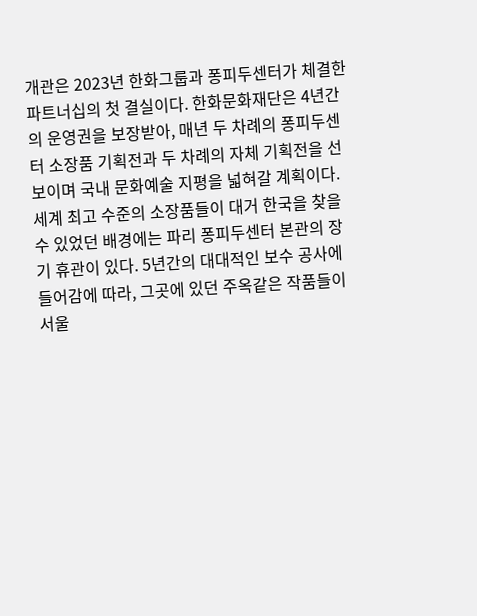개관은 2023년 한화그룹과 퐁피두센터가 체결한 파트너십의 첫 결실이다. 한화문화재단은 4년간의 운영권을 보장받아, 매년 두 차례의 퐁피두센터 소장품 기획전과 두 차례의 자체 기획전을 선보이며 국내 문화예술 지평을 넓혀갈 계획이다.세계 최고 수준의 소장품들이 대거 한국을 찾을 수 있었던 배경에는 파리 퐁피두센터 본관의 장기 휴관이 있다. 5년간의 대대적인 보수 공사에 들어감에 따라, 그곳에 있던 주옥같은 작품들이 서울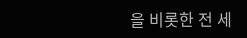을 비롯한 전 세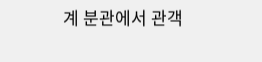계 분관에서 관객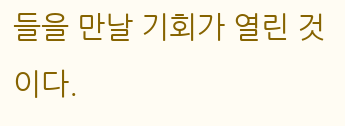들을 만날 기회가 열린 것이다.